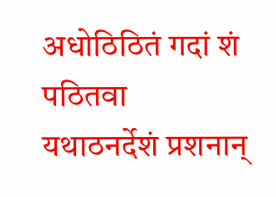अधोठिठितं गदां शं पठितवा यथाठनर्देशं प्रशनान्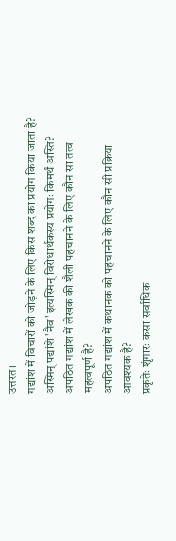उत्तरत।
गद्यांश में विचारों को जोड़ने के लिए किस शब्द का प्रयोग किया जाता है?
अस्मिन् पद्यांशे 'नैव' इत्यस्मिन् विरोधार्थकस्य प्रयोगः किमर्थं अस्ति?
अपठित गद्यांश में लेखक की शैली पहचानने के लिए कौन सा तत्व महत्वपूर्ण है?
अपठित गद्यांश में कथानक को पहचानने के लिए कौन सी प्रक्रिया आवश्यक है?
प्रकृतेः शृंगारः कसा सर्वाधिक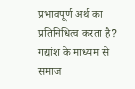प्रभावपूर्ण अर्थ का प्रतिनिधित्व करता है?
गद्यांश के माध्यम से समाज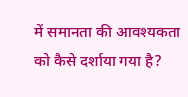में समानता की आवश्यकता को कैसे दर्शाया गया है?